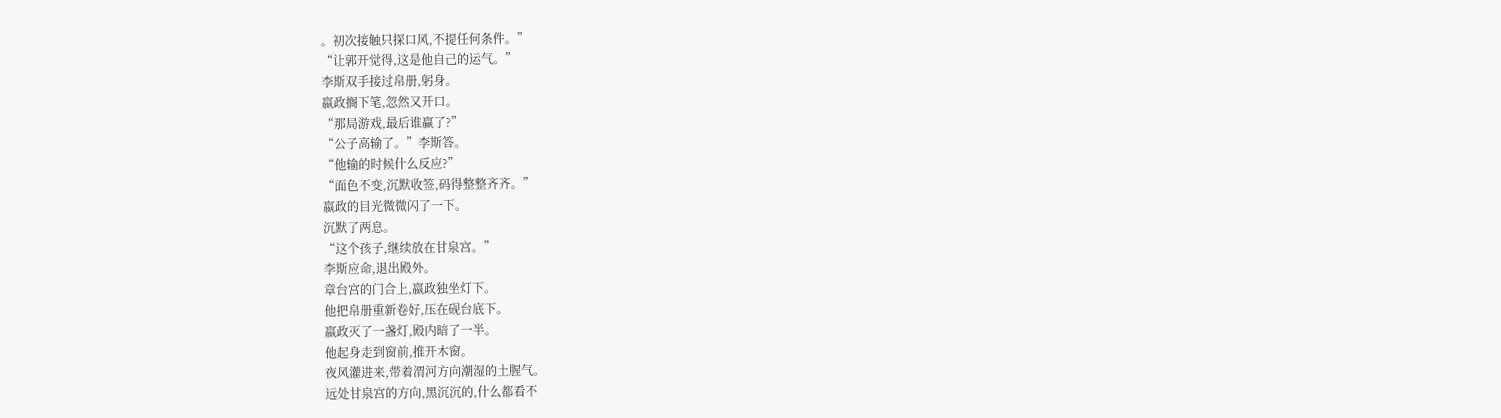。初次接触只探口风,不提任何条件。”
“让郭开觉得,这是他自己的运气。”
李斯双手接过帛册,躬身。
嬴政搁下笔,忽然又开口。
“那局游戏,最后谁赢了?”
“公子高输了。”李斯答。
“他输的时候什么反应?”
“面色不变,沉默收签,码得整整齐齐。”
嬴政的目光微微闪了一下。
沉默了两息。
“这个孩子,继续放在甘泉宫。”
李斯应命,退出殿外。
章台宫的门合上,嬴政独坐灯下。
他把帛册重新卷好,压在砚台底下。
嬴政灭了一盏灯,殿内暗了一半。
他起身走到窗前,推开木窗。
夜风灌进来,带着渭河方向潮湿的土腥气。
远处甘泉宫的方向,黑沉沉的,什么都看不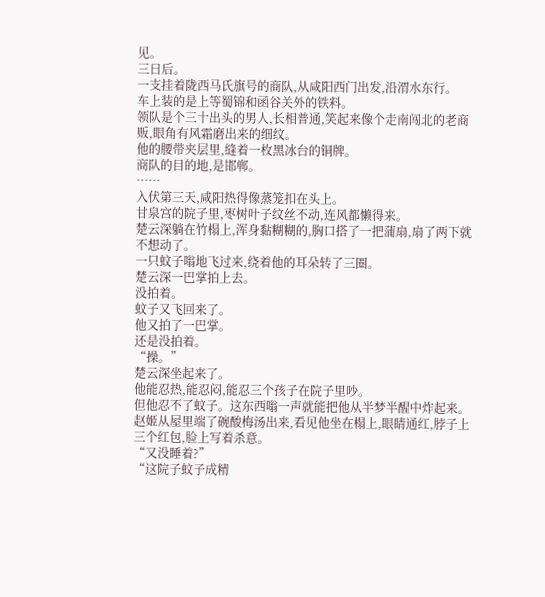见。
三日后。
一支挂着陇西马氏旗号的商队,从咸阳西门出发,沿渭水东行。
车上装的是上等蜀锦和函谷关外的铁料。
领队是个三十出头的男人,长相普通,笑起来像个走南闯北的老商贩,眼角有风霜磨出来的细纹。
他的腰带夹层里,缝着一枚黑冰台的铜牌。
商队的目的地,是邯郸。
……
入伏第三天,咸阳热得像蒸笼扣在头上。
甘泉宫的院子里,枣树叶子纹丝不动,连风都懒得来。
楚云深躺在竹榻上,浑身黏糊糊的,胸口搭了一把蒲扇,扇了两下就不想动了。
一只蚊子嗡地飞过来,绕着他的耳朵转了三圈。
楚云深一巴掌拍上去。
没拍着。
蚊子又飞回来了。
他又拍了一巴掌。
还是没拍着。
“操。”
楚云深坐起来了。
他能忍热,能忍闷,能忍三个孩子在院子里吵。
但他忍不了蚊子。这东西嗡一声就能把他从半梦半醒中炸起来。
赵姬从屋里端了碗酸梅汤出来,看见他坐在榻上,眼睛通红,脖子上三个红包,脸上写着杀意。
“又没睡着?”
“这院子蚊子成精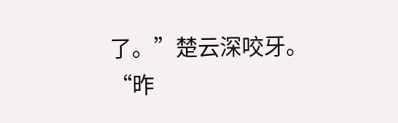了。”楚云深咬牙。
“昨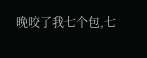晚咬了我七个包,七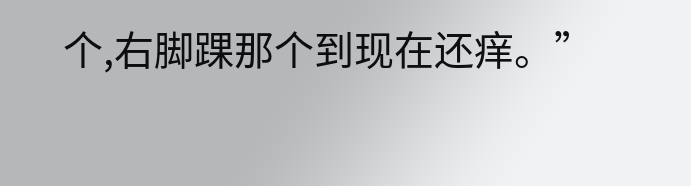个,右脚踝那个到现在还痒。”